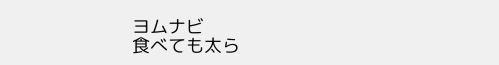ヨムナビ
食べても太ら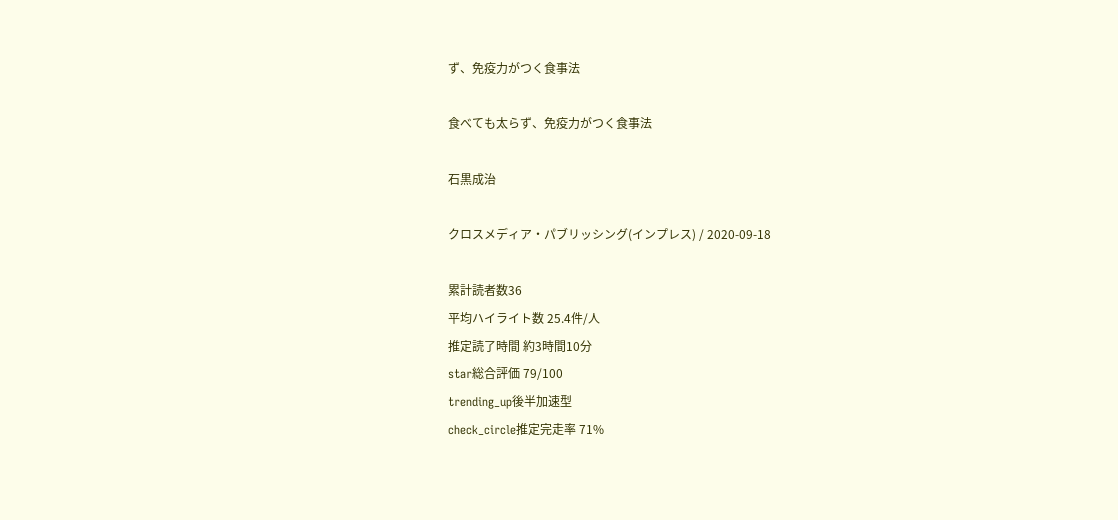ず、免疫力がつく食事法

食べても太らず、免疫力がつく食事法

石黒成治

クロスメディア・パブリッシング(インプレス) / 2020-09-18

累計読者数36
平均ハイライト数 25.4件/人
推定読了時間 約3時間10分
star総合評価 79/100
trending_up後半加速型
check_circle推定完走率 71%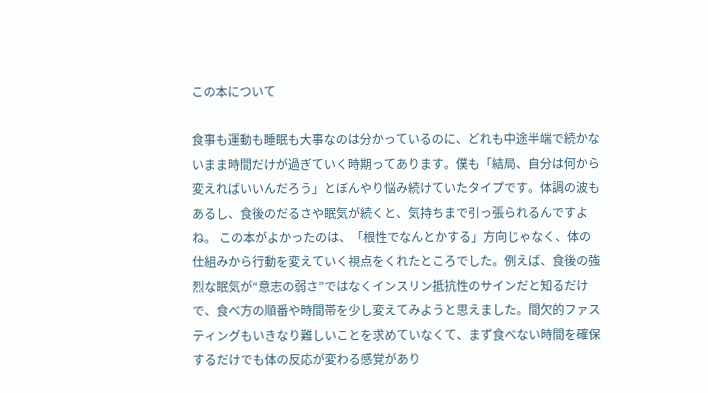この本について

食事も運動も睡眠も大事なのは分かっているのに、どれも中途半端で続かないまま時間だけが過ぎていく時期ってあります。僕も「結局、自分は何から変えればいいんだろう」とぼんやり悩み続けていたタイプです。体調の波もあるし、食後のだるさや眠気が続くと、気持ちまで引っ張られるんですよね。 この本がよかったのは、「根性でなんとかする」方向じゃなく、体の仕組みから行動を変えていく視点をくれたところでした。例えば、食後の強烈な眠気が“意志の弱さ”ではなくインスリン抵抗性のサインだと知るだけで、食べ方の順番や時間帯を少し変えてみようと思えました。間欠的ファスティングもいきなり難しいことを求めていなくて、まず食べない時間を確保するだけでも体の反応が変わる感覚があり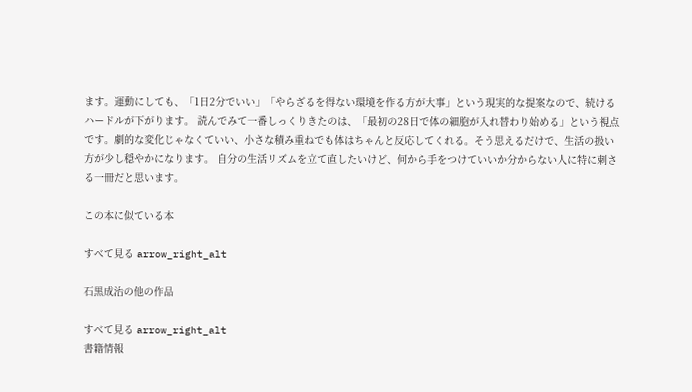ます。運動にしても、「1日2分でいい」「やらざるを得ない環境を作る方が大事」という現実的な提案なので、続けるハードルが下がります。 読んでみて一番しっくりきたのは、「最初の28日で体の細胞が入れ替わり始める」という視点です。劇的な変化じゃなくていい、小さな積み重ねでも体はちゃんと反応してくれる。そう思えるだけで、生活の扱い方が少し穏やかになります。 自分の生活リズムを立て直したいけど、何から手をつけていいか分からない人に特に刺さる一冊だと思います。

この本に似ている本

すべて見る arrow_right_alt

石黒成治の他の作品

すべて見る arrow_right_alt
書籍情報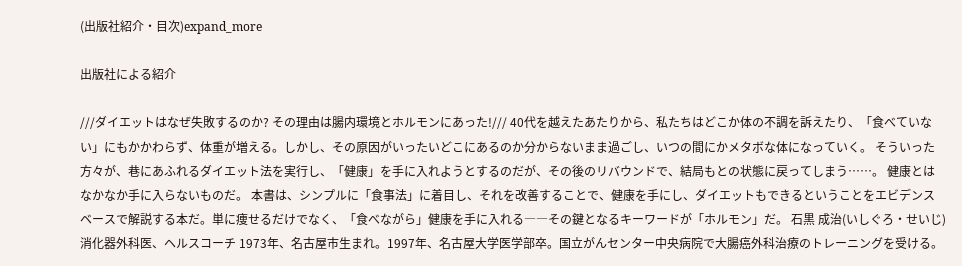(出版社紹介・目次)expand_more

出版社による紹介

///ダイエットはなぜ失敗するのか? その理由は腸内環境とホルモンにあった!/// 40代を越えたあたりから、私たちはどこか体の不調を訴えたり、「食べていない」にもかかわらず、体重が増える。しかし、その原因がいったいどこにあるのか分からないまま過ごし、いつの間にかメタボな体になっていく。 そういった方々が、巷にあふれるダイエット法を実行し、「健康」を手に入れようとするのだが、その後のリバウンドで、結局もとの状態に戻ってしまう……。 健康とはなかなか手に入らないものだ。 本書は、シンプルに「食事法」に着目し、それを改善することで、健康を手にし、ダイエットもできるということをエビデンスベースで解説する本だ。単に痩せるだけでなく、「食べながら」健康を手に入れる――その鍵となるキーワードが「ホルモン」だ。 石黒 成治(いしぐろ・せいじ) 消化器外科医、ヘルスコーチ 1973年、名古屋市生まれ。1997年、名古屋大学医学部卒。国立がんセンター中央病院で大腸癌外科治療のトレーニングを受ける。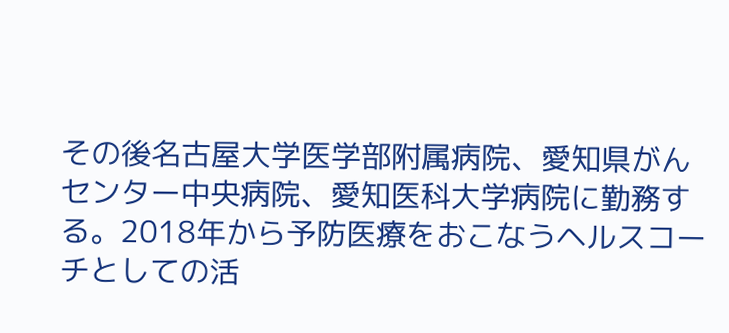その後名古屋大学医学部附属病院、愛知県がんセンター中央病院、愛知医科大学病院に勤務する。2018年から予防医療をおこなうヘルスコーチとしての活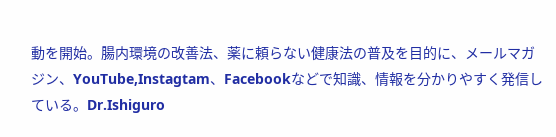動を開始。腸内環境の改善法、薬に頼らない健康法の普及を目的に、メールマガジン、YouTube,Instagtam、Facebookなどで知識、情報を分かりやすく発信している。Dr.Ishiguro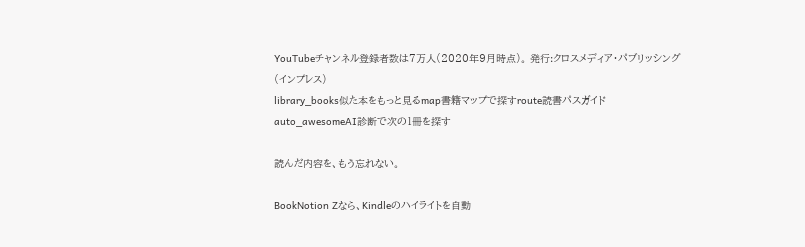YouTubeチャンネル登録者数は7万人(2020年9月時点)。 発行:クロスメディア・パブリッシング(インプレス)
library_books似た本をもっと見るmap書籍マップで探すroute読書パスガイドauto_awesomeAI診断で次の1冊を探す

読んだ内容を、もう忘れない。

BookNotion Zなら、Kindleのハイライトを自動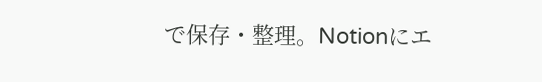で保存・整理。Notionにエ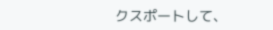クスポートして、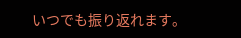いつでも振り返れます。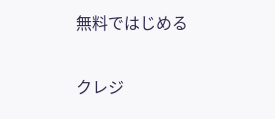無料ではじめる

クレジ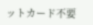ットカード不要